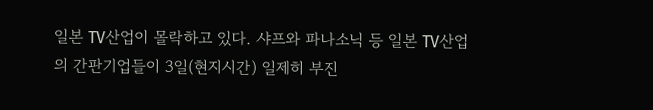일본 TV산업이 몰락하고 있다. 샤프와 파나소닉 등 일본 TV산업의 간판기업들이 3일(현지시간) 일제히 부진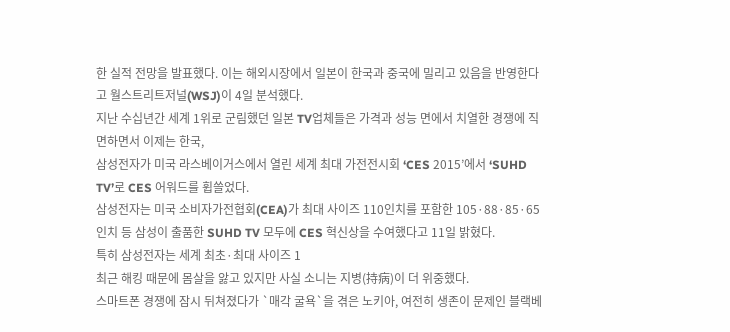한 실적 전망을 발표했다. 이는 해외시장에서 일본이 한국과 중국에 밀리고 있음을 반영한다고 월스트리트저널(WSJ)이 4일 분석했다.
지난 수십년간 세계 1위로 군림했던 일본 TV업체들은 가격과 성능 면에서 치열한 경쟁에 직면하면서 이제는 한국,
삼성전자가 미국 라스베이거스에서 열린 세계 최대 가전전시회 ‘CES 2015’에서 ‘SUHD TV’로 CES 어워드를 휩쓸었다.
삼성전자는 미국 소비자가전협회(CEA)가 최대 사이즈 110인치를 포함한 105·88·85·65인치 등 삼성이 출품한 SUHD TV 모두에 CES 혁신상을 수여했다고 11일 밝혔다.
특히 삼성전자는 세계 최초·최대 사이즈 1
최근 해킹 때문에 몸살을 앓고 있지만 사실 소니는 지병(持病)이 더 위중했다.
스마트폰 경쟁에 잠시 뒤쳐졌다가 `매각 굴욕`을 겪은 노키아, 여전히 생존이 문제인 블랙베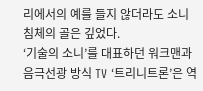리에서의 예를 들지 않더라도 소니 침체의 골은 깊었다.
‘기술의 소니’를 대표하던 워크맨과 음극선광 방식 TV ‘트리니트론’은 역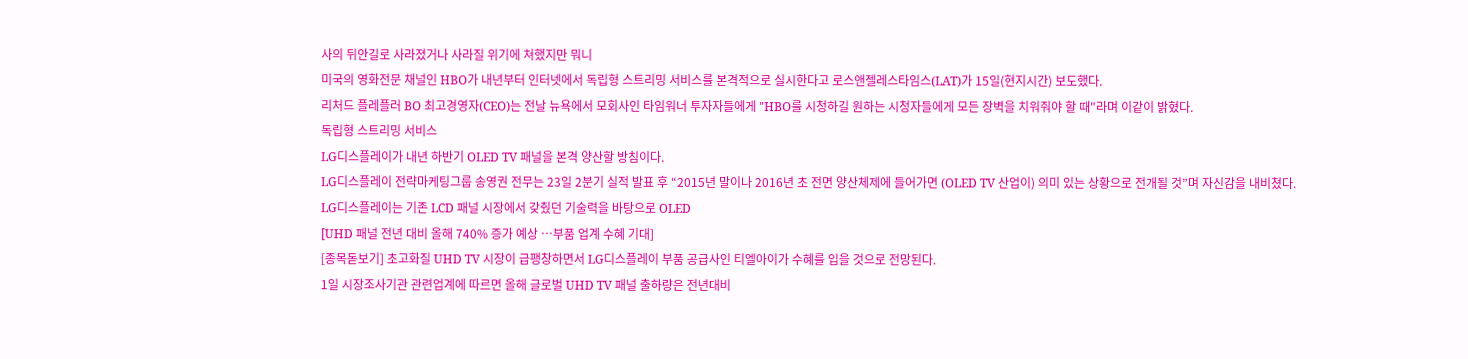사의 뒤안길로 사라졌거나 사라질 위기에 쳐했지만 뭐니
미국의 영화전문 채널인 HBO가 내년부터 인터넷에서 독립형 스트리밍 서비스를 본격적으로 실시한다고 로스앤젤레스타임스(LAT)가 15일(현지시간) 보도했다.
리처드 플레플러 BO 최고경영자(CEO)는 전날 뉴욕에서 모회사인 타임워너 투자자들에게 "HBO를 시청하길 원하는 시청자들에게 모든 장벽을 치워줘야 할 때"라며 이같이 밝혔다.
독립형 스트리밍 서비스
LG디스플레이가 내년 하반기 OLED TV 패널을 본격 양산할 방침이다.
LG디스플레이 전략마케팅그룹 송영권 전무는 23일 2분기 실적 발표 후 “2015년 말이나 2016년 초 전면 양산체제에 들어가면 (OLED TV 산업이) 의미 있는 상황으로 전개될 것”며 자신감을 내비쳤다.
LG디스플레이는 기존 LCD 패널 시장에서 갖췄던 기술력을 바탕으로 OLED
[UHD 패널 전년 대비 올해 740% 증가 예상 …부품 업계 수혜 기대]
[종목돋보기] 초고화질 UHD TV 시장이 급팽창하면서 LG디스플레이 부품 공급사인 티엘아이가 수혜를 입을 것으로 전망된다.
1일 시장조사기관 관련업계에 따르면 올해 글로벌 UHD TV 패널 출하량은 전년대비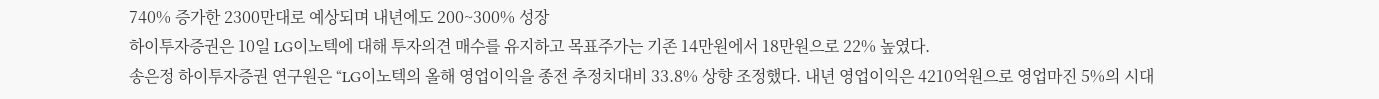740% 증가한 2300만대로 예상되며 내년에도 200~300% 성장
하이투자증권은 10일 LG이노텍에 대해 투자의견 매수를 유지하고 목표주가는 기존 14만원에서 18만원으로 22% 높였다.
송은정 하이투자증권 연구원은 “LG이노텍의 올해 영업이익을 종전 추정치대비 33.8% 상향 조정했다. 내년 영업이익은 4210억원으로 영업마진 5%의 시대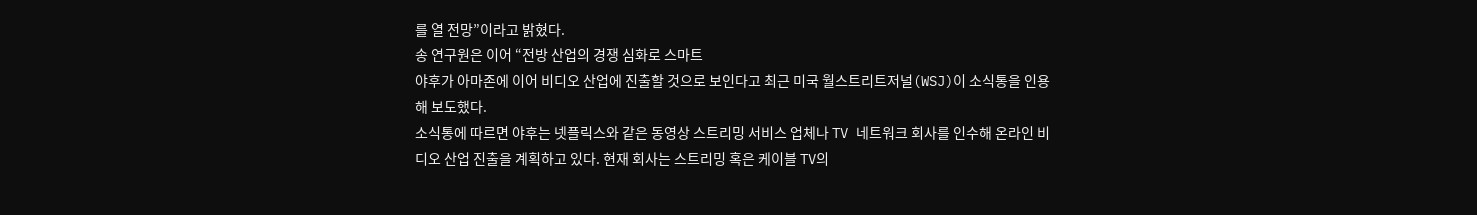를 열 전망”이라고 밝혔다.
송 연구원은 이어 “전방 산업의 경쟁 심화로 스마트
야후가 아마존에 이어 비디오 산업에 진출할 것으로 보인다고 최근 미국 월스트리트저널(WSJ)이 소식통을 인용해 보도했다.
소식통에 따르면 야후는 넷플릭스와 같은 동영상 스트리밍 서비스 업체나 TV 네트워크 회사를 인수해 온라인 비디오 산업 진출을 계획하고 있다. 현재 회사는 스트리밍 혹은 케이블 TV의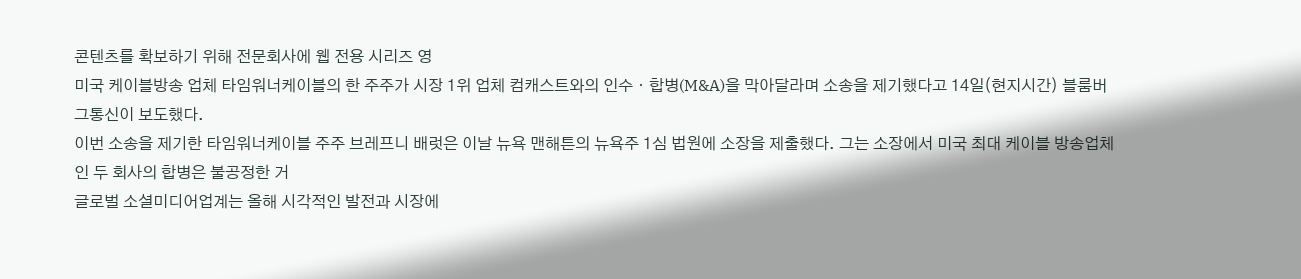콘텐츠를 확보하기 위해 전문회사에 웹 전용 시리즈 영
미국 케이블방송 업체 타임워너케이블의 한 주주가 시장 1위 업체 컴캐스트와의 인수ㆍ합병(M&A)을 막아달라며 소송을 제기했다고 14일(현지시간) 블룸버그통신이 보도했다.
이번 소송을 제기한 타임워너케이블 주주 브레프니 배럿은 이날 뉴욕 맨해튼의 뉴욕주 1심 법원에 소장을 제출했다. 그는 소장에서 미국 최대 케이블 방송업체인 두 회사의 합병은 불공정한 거
글로벌 소셜미디어업계는 올해 시각적인 발전과 시장에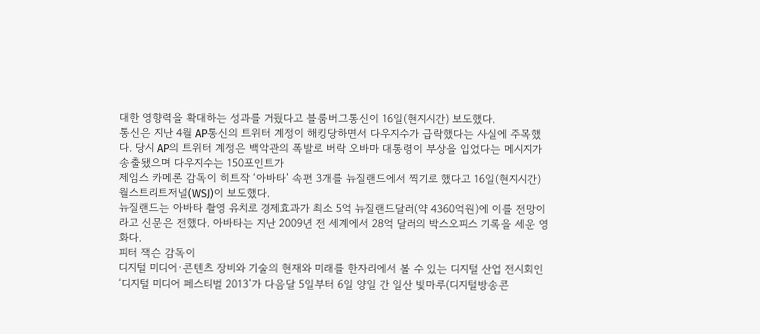대한 영향력을 확대하는 성과를 거뒀다고 블룸버그통신이 16일(현지시간) 보도했다.
통신은 지난 4월 AP통신의 트위터 계정이 해킹당하면서 다우지수가 급락했다는 사실에 주목했다. 당시 AP의 트위터 계정은 백악관의 폭발로 버락 오바마 대통령이 부상을 입었다는 메시지가 송출됐으며 다우지수는 150포인트가
제임스 카메론 감독이 히트작 ‘아바타’ 속편 3개를 뉴질랜드에서 찍기로 했다고 16일(현지시간) 월스트리트저널(WSJ)이 보도했다.
뉴질랜드는 아바타 촬영 유치로 경제효과가 최소 5억 뉴질랜드달러(약 4360억원)에 이를 전망이라고 신문은 전했다. 아바타는 지난 2009년 전 세계에서 28억 달러의 박스오피스 기록을 세운 영화다.
피터 잭슨 감독이
디지털 미디어·콘텐츠 장비와 기술의 현재와 미래를 한자리에서 볼 수 있는 디지털 산업 전시회인‘디지털 미디어 페스티벌 2013’가 다음달 5일부터 6일 양일 간 일산 빛마루(디지털방송콘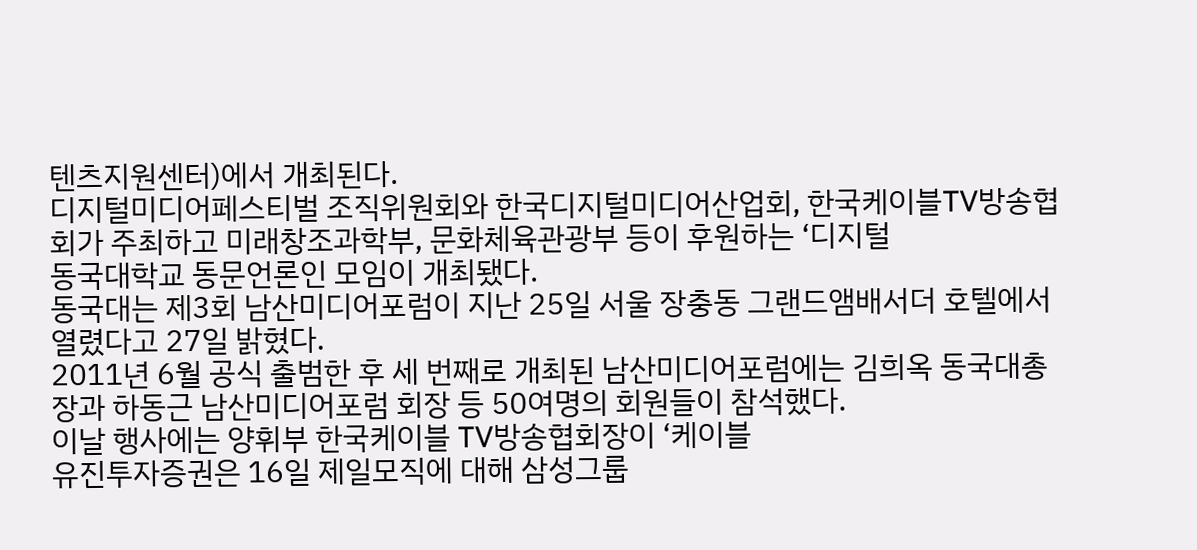텐츠지원센터)에서 개최된다.
디지털미디어페스티벌 조직위원회와 한국디지털미디어산업회, 한국케이블TV방송협회가 주최하고 미래창조과학부, 문화체육관광부 등이 후원하는 ‘디지털
동국대학교 동문언론인 모임이 개최됐다.
동국대는 제3회 남산미디어포럼이 지난 25일 서울 장충동 그랜드앰배서더 호텔에서 열렸다고 27일 밝혔다.
2011년 6월 공식 출범한 후 세 번째로 개최된 남산미디어포럼에는 김희옥 동국대총장과 하동근 남산미디어포럼 회장 등 50여명의 회원들이 참석했다.
이날 행사에는 양휘부 한국케이블 TV방송협회장이 ‘케이블
유진투자증권은 16일 제일모직에 대해 삼성그룹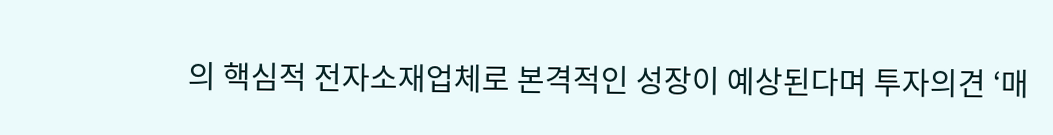의 핵심적 전자소재업체로 본격적인 성장이 예상된다며 투자의견 ‘매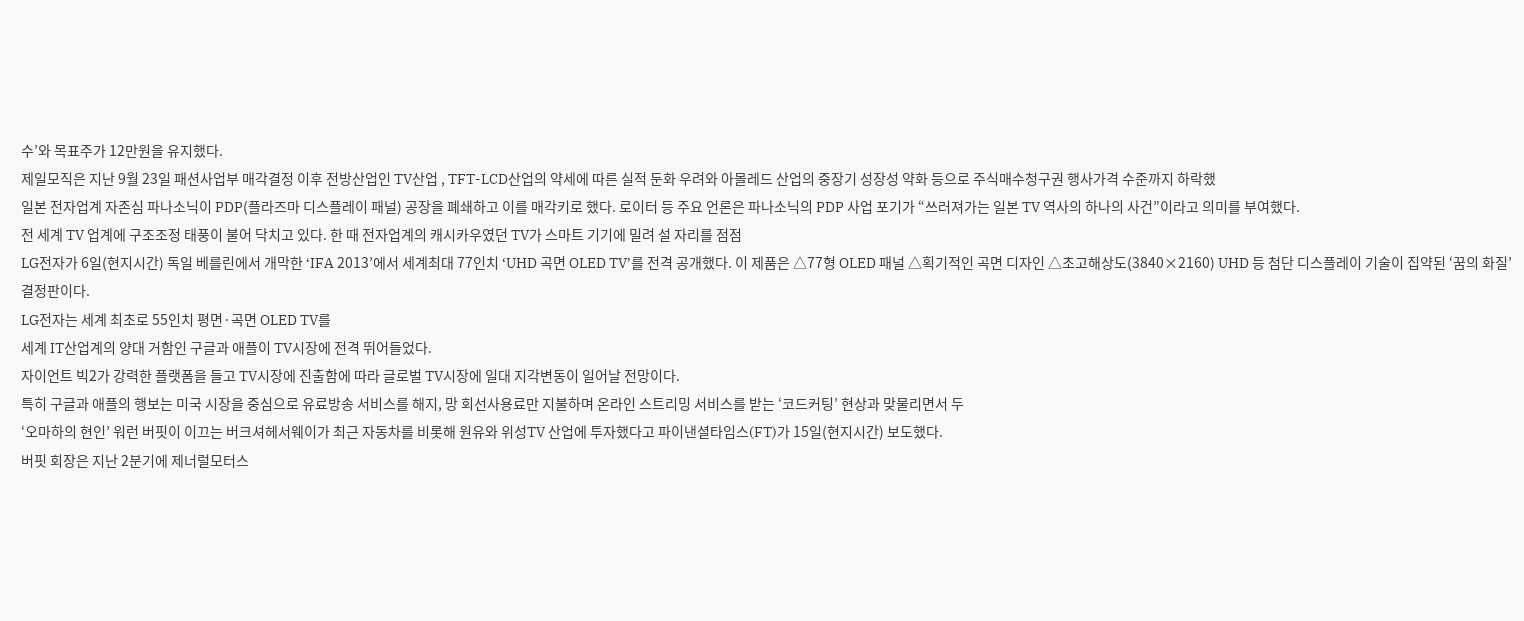수’와 목표주가 12만원을 유지했다.
제일모직은 지난 9월 23일 패션사업부 매각결정 이후 전방산업인 TV산업 , TFT-LCD산업의 약세에 따른 실적 둔화 우려와 아몰레드 산업의 중장기 성장성 약화 등으로 주식매수청구권 행사가격 수준까지 하락했
일본 전자업계 자존심 파나소닉이 PDP(플라즈마 디스플레이 패널) 공장을 폐쇄하고 이를 매각키로 했다. 로이터 등 주요 언론은 파나소닉의 PDP 사업 포기가 “쓰러져가는 일본 TV 역사의 하나의 사건”이라고 의미를 부여했다.
전 세계 TV 업계에 구조조정 태풍이 불어 닥치고 있다. 한 때 전자업계의 캐시카우였던 TV가 스마트 기기에 밀려 설 자리를 점점
LG전자가 6일(현지시간) 독일 베를린에서 개막한 ‘IFA 2013’에서 세계최대 77인치 ‘UHD 곡면 OLED TV’를 전격 공개했다. 이 제품은 △77형 OLED 패널 △획기적인 곡면 디자인 △초고해상도(3840×2160) UHD 등 첨단 디스플레이 기술이 집약된 ‘꿈의 화질’ 결정판이다.
LG전자는 세계 최초로 55인치 평면·곡면 OLED TV를
세계 IT산업계의 양대 거함인 구글과 애플이 TV시장에 전격 뛰어들었다.
자이언트 빅2가 강력한 플랫폼을 들고 TV시장에 진출함에 따라 글로벌 TV시장에 일대 지각변동이 일어날 전망이다.
특히 구글과 애플의 행보는 미국 시장을 중심으로 유료방송 서비스를 해지, 망 회선사용료만 지불하며 온라인 스트리밍 서비스를 받는 ‘코드커팅’ 현상과 맞물리면서 두
‘오마하의 현인’ 워런 버핏이 이끄는 버크셔헤서웨이가 최근 자동차를 비롯해 원유와 위성TV 산업에 투자했다고 파이낸셜타임스(FT)가 15일(현지시간) 보도했다.
버핏 회장은 지난 2분기에 제너럴모터스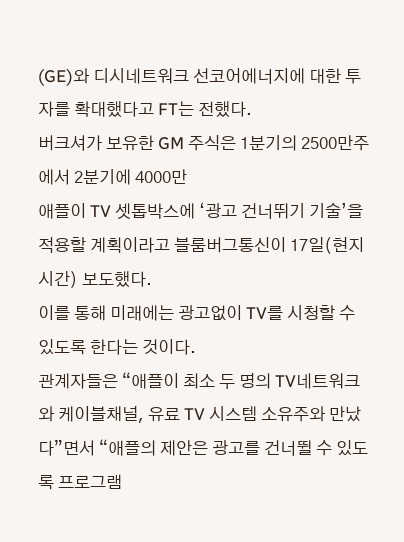(GE)와 디시네트워크 선코어에너지에 대한 투자를 확대했다고 FT는 전했다.
버크셔가 보유한 GM 주식은 1분기의 2500만주에서 2분기에 4000만
애플이 TV 셋톱박스에 ‘광고 건너뛰기 기술’을 적용할 계획이라고 블룸버그통신이 17일(현지시간) 보도했다.
이를 통해 미래에는 광고없이 TV를 시청할 수 있도록 한다는 것이다.
관계자들은 “애플이 최소 두 명의 TV네트워크와 케이블채널, 유료 TV 시스템 소유주와 만났다”면서 “애플의 제안은 광고를 건너뛸 수 있도록 프로그램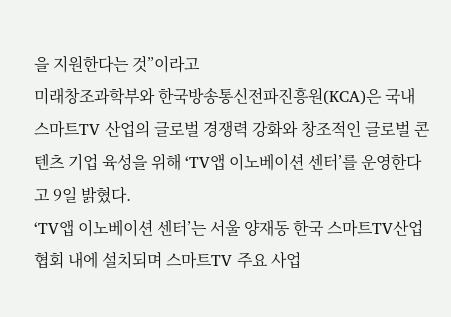을 지원한다는 것”이라고
미래창조과학부와 한국방송통신전파진흥원(KCA)은 국내 스마트TV 산업의 글로벌 경쟁력 강화와 창조적인 글로벌 콘텐츠 기업 육성을 위해 ‘TV앱 이노베이션 센터’를 운영한다고 9일 밝혔다.
‘TV앱 이노베이션 센터’는 서울 양재동 한국 스마트TV산업협회 내에 설치되며 스마트TV 주요 사업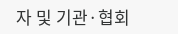자 및 기관·협회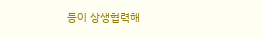등이 상생협력해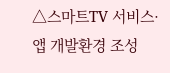△스마트TV 서비스·앱 개발환경 조성